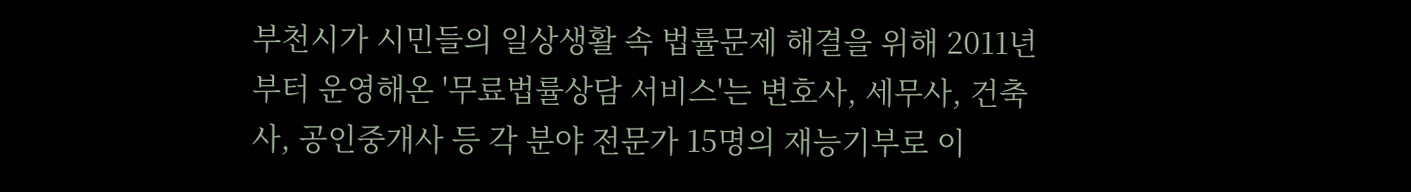부천시가 시민들의 일상생활 속 법률문제 해결을 위해 2011년부터 운영해온 '무료법률상담 서비스'는 변호사, 세무사, 건축사, 공인중개사 등 각 분야 전문가 15명의 재능기부로 이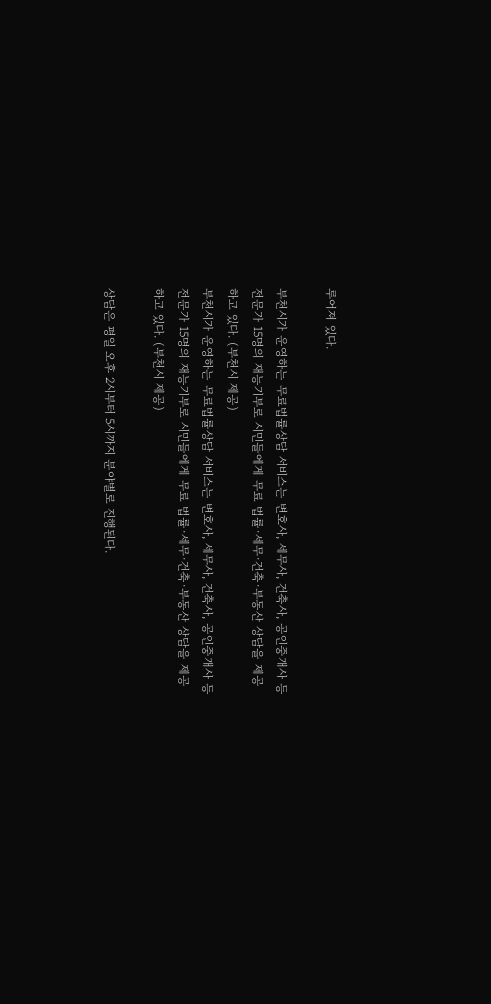루어져 있다.

부천시가 운영하는 무료법률상담 서비스는 변호사, 세무사, 건축사, 공인중개사 등 전문가 15명의 재능기부로 시민들에게 무료 법률·세무·건축·부동산 상담을 제공하고 있다. (부천시 제공)
부천시가 운영하는 무료법률상담 서비스는 변호사, 세무사, 건축사, 공인중개사 등 전문가 15명의 재능기부로 시민들에게 무료 법률·세무·건축·부동산 상담을 제공하고 있다. (부천시 제공)

상담은 평일 오후 2시부터 5시까지 분야별로 진행된다.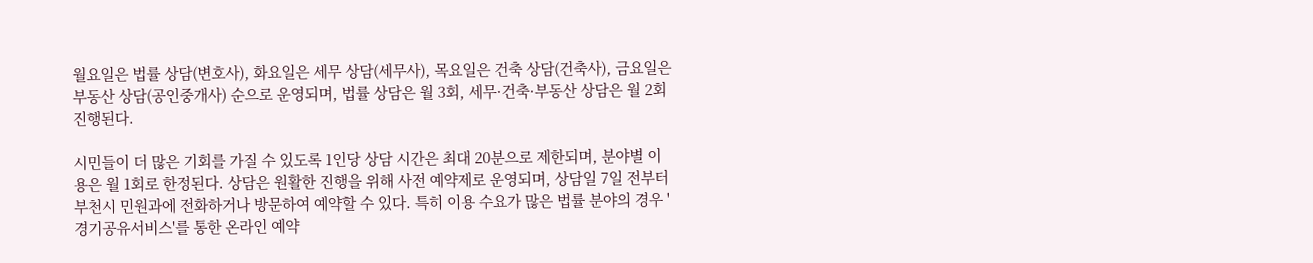월요일은 법률 상담(변호사), 화요일은 세무 상담(세무사), 목요일은 건축 상담(건축사), 금요일은 부동산 상담(공인중개사) 순으로 운영되며, 법률 상담은 월 3회, 세무·건축·부동산 상담은 월 2회 진행된다.

시민들이 더 많은 기회를 가질 수 있도록 1인당 상담 시간은 최대 20분으로 제한되며, 분야별 이용은 월 1회로 한정된다. 상담은 원활한 진행을 위해 사전 예약제로 운영되며, 상담일 7일 전부터 부천시 민원과에 전화하거나 방문하여 예약할 수 있다. 특히 이용 수요가 많은 법률 분야의 경우 '경기공유서비스'를 통한 온라인 예약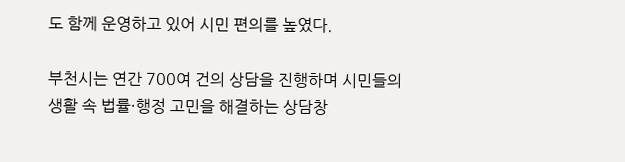도 함께 운영하고 있어 시민 편의를 높였다.

부천시는 연간 700여 건의 상담을 진행하며 시민들의 생활 속 법률·행정 고민을 해결하는 상담창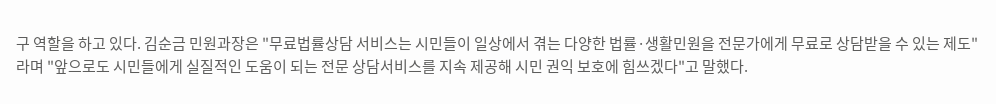구 역할을 하고 있다. 김순금 민원과장은 "무료법률상담 서비스는 시민들이 일상에서 겪는 다양한 법률·생활민원을 전문가에게 무료로 상담받을 수 있는 제도"라며 "앞으로도 시민들에게 실질적인 도움이 되는 전문 상담서비스를 지속 제공해 시민 권익 보호에 힘쓰겠다"고 말했다.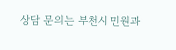상담 문의는 부천시 민원과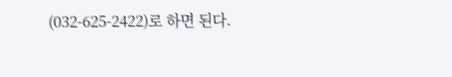(032-625-2422)로 하면 된다.